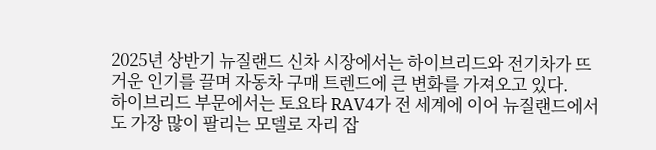2025년 상반기 뉴질랜드 신차 시장에서는 하이브리드와 전기차가 뜨거운 인기를 끌며 자동차 구매 트렌드에 큰 변화를 가져오고 있다.
하이브리드 부문에서는 토요타 RAV4가 전 세계에 이어 뉴질랜드에서도 가장 많이 팔리는 모델로 자리 잡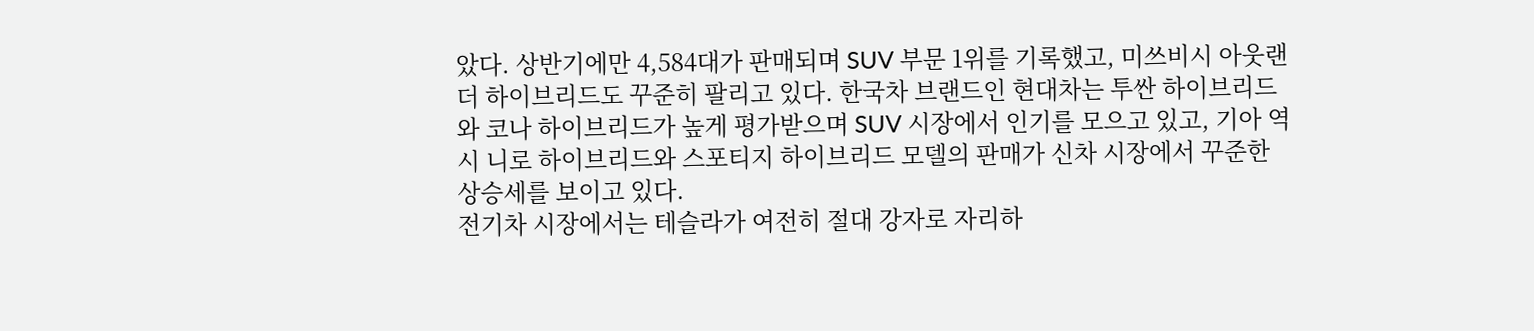았다. 상반기에만 4,584대가 판매되며 SUV 부문 1위를 기록했고, 미쓰비시 아웃랜더 하이브리드도 꾸준히 팔리고 있다. 한국차 브랜드인 현대차는 투싼 하이브리드와 코나 하이브리드가 높게 평가받으며 SUV 시장에서 인기를 모으고 있고, 기아 역시 니로 하이브리드와 스포티지 하이브리드 모델의 판매가 신차 시장에서 꾸준한 상승세를 보이고 있다.
전기차 시장에서는 테슬라가 여전히 절대 강자로 자리하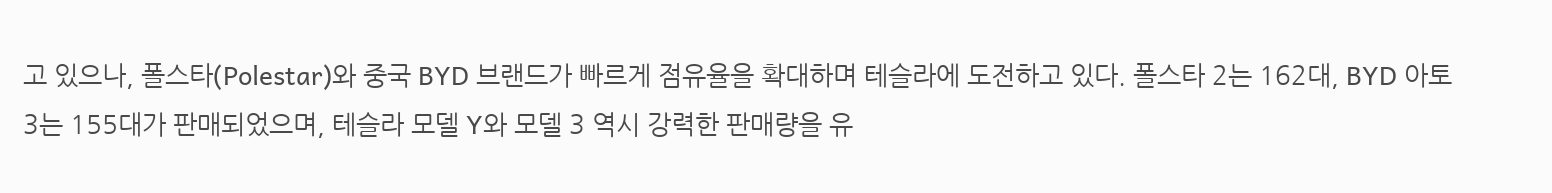고 있으나, 폴스타(Polestar)와 중국 BYD 브랜드가 빠르게 점유율을 확대하며 테슬라에 도전하고 있다. 폴스타 2는 162대, BYD 아토 3는 155대가 판매되었으며, 테슬라 모델 Y와 모델 3 역시 강력한 판매량을 유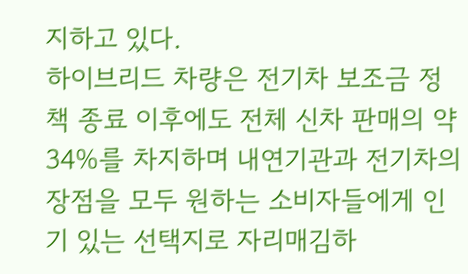지하고 있다.
하이브리드 차량은 전기차 보조금 정책 종료 이후에도 전체 신차 판매의 약 34%를 차지하며 내연기관과 전기차의 장점을 모두 원하는 소비자들에게 인기 있는 선택지로 자리매김하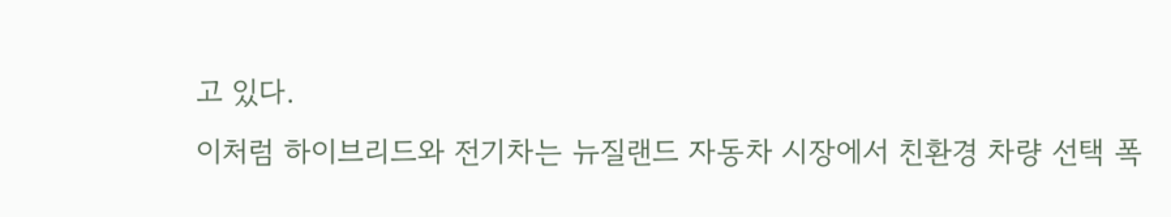고 있다.
이처럼 하이브리드와 전기차는 뉴질랜드 자동차 시장에서 친환경 차량 선택 폭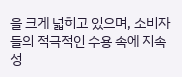을 크게 넓히고 있으며, 소비자들의 적극적인 수용 속에 지속 성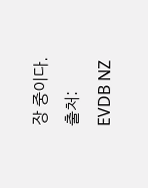장 중이다.
출처: EVDB NZ